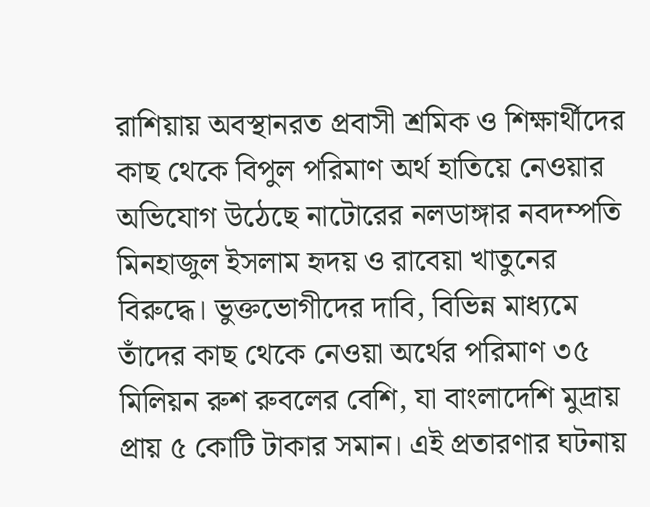রাশিয়ায় অবস্থানরত প্রবাসী শ্রমিক ও শিক্ষার্থীদের কাছ থেকে বিপুল পরিমাণ অর্থ হাতিয়ে নেওয়ার অভিযোগ উঠেছে নাটোরের নলডাঙ্গার নবদম্পতি মিনহাজুল ইসলাম হৃদয় ও রাবেয়া খাতুনের বিরুদ্ধে। ভুক্তভোগীদের দাবি, বিভিন্ন মাধ্যমে তাঁদের কাছ থেকে নেওয়া অর্থের পরিমাণ ৩৫ মিলিয়ন রুশ রুবলের বেশি, যা বাংলাদেশি মুদ্রায় প্রায় ৫ কোটি টাকার সমান। এই প্রতারণার ঘটনায়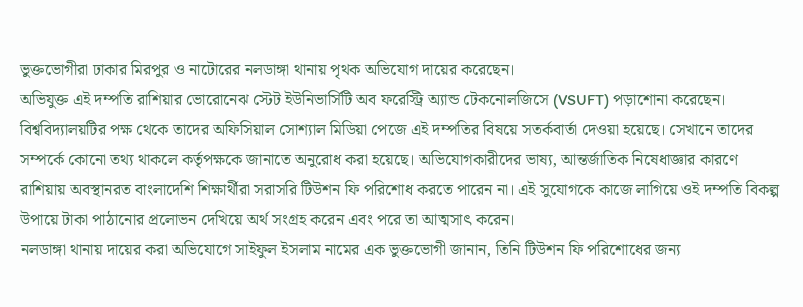ভুক্তভোগীরা ঢাকার মিরপুর ও নাটোরের নলডাঙ্গা থানায় পৃথক অভিযোগ দায়ের করেছেন।
অভিযুক্ত এই দম্পতি রাশিয়ার ভোরোনেঝ স্টেট ইউনিভার্সিটি অব ফরেস্ট্রি অ্যান্ড টেকনোলজিসে (VSUFT) পড়াশোনা করেছেন। বিশ্ববিদ্যালয়টির পক্ষ থেকে তাদের অফিসিয়াল সোশ্যাল মিডিয়া পেজে এই দম্পতির বিষয়ে সতর্কবার্তা দেওয়া হয়েছে। সেখানে তাদের সম্পর্কে কোনো তথ্য থাকলে কর্তৃপক্ষকে জানাতে অনুরোধ করা হয়েছে। অভিযোগকারীদের ভাষ্য, আন্তর্জাতিক নিষেধাজ্ঞার কারণে রাশিয়ায় অবস্থানরত বাংলাদেশি শিক্ষার্থীরা সরাসরি টিউশন ফি পরিশোধ করতে পারেন না। এই সুযোগকে কাজে লাগিয়ে ওই দম্পতি বিকল্প উপায়ে টাকা পাঠানোর প্রলোভন দেখিয়ে অর্থ সংগ্রহ করেন এবং পরে তা আত্মসাৎ করেন।
নলডাঙ্গা থানায় দায়ের করা অভিযোগে সাইফুল ইসলাম নামের এক ভুক্তভোগী জানান, তিনি টিউশন ফি পরিশোধের জন্য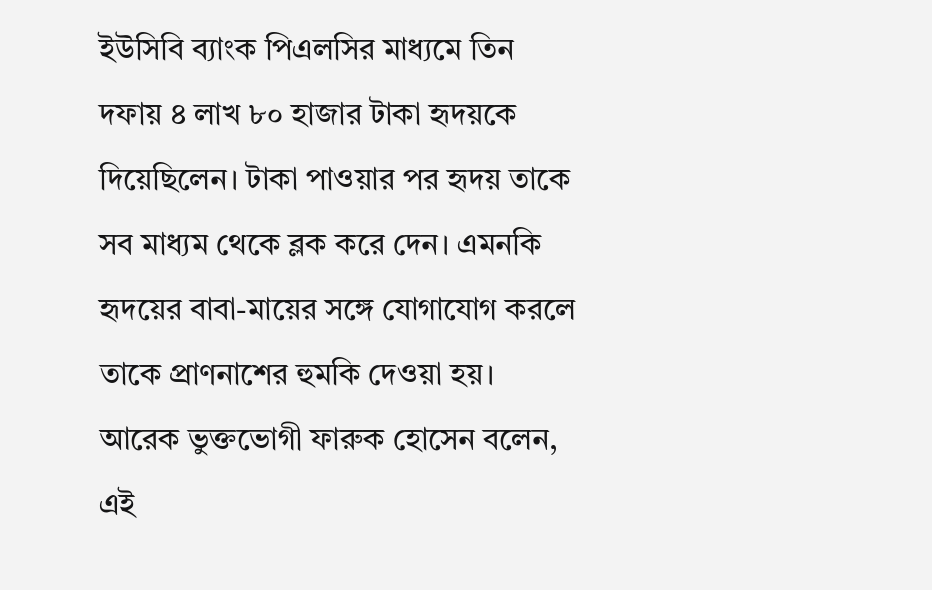ইউসিবি ব্যাংক পিএলসির মাধ্যমে তিন দফায় ৪ লাখ ৮০ হাজার টাকা হৃদয়কে দিয়েছিলেন। টাকা পাওয়ার পর হৃদয় তাকে সব মাধ্যম থেকে ব্লক করে দেন। এমনকি হৃদয়ের বাবা-মায়ের সঙ্গে যোগাযোগ করলে তাকে প্রাণনাশের হুমকি দেওয়া হয়। আরেক ভুক্তভোগী ফারুক হোসেন বলেন, এই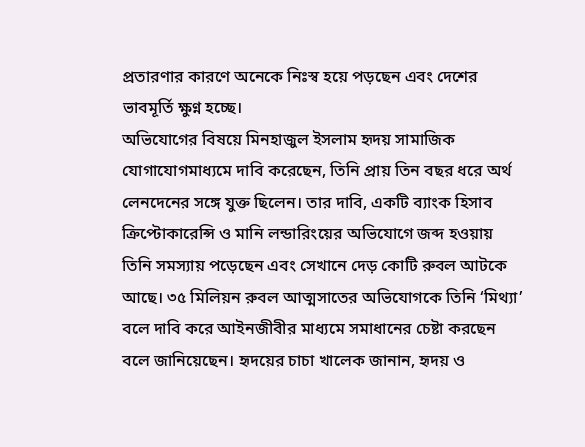প্রতারণার কারণে অনেকে নিঃস্ব হয়ে পড়ছেন এবং দেশের ভাবমূর্তি ক্ষুণ্ন হচ্ছে।
অভিযোগের বিষয়ে মিনহাজুল ইসলাম হৃদয় সামাজিক যোগাযোগমাধ্যমে দাবি করেছেন, তিনি প্রায় তিন বছর ধরে অর্থ লেনদেনের সঙ্গে যুক্ত ছিলেন। তার দাবি, একটি ব্যাংক হিসাব ক্রিপ্টোকারেন্সি ও মানি লন্ডারিংয়ের অভিযোগে জব্দ হওয়ায় তিনি সমস্যায় পড়েছেন এবং সেখানে দেড় কোটি রুবল আটকে আছে। ৩৫ মিলিয়ন রুবল আত্মসাতের অভিযোগকে তিনি ‘মিথ্যা’ বলে দাবি করে আইনজীবীর মাধ্যমে সমাধানের চেষ্টা করছেন বলে জানিয়েছেন। হৃদয়ের চাচা খালেক জানান, হৃদয় ও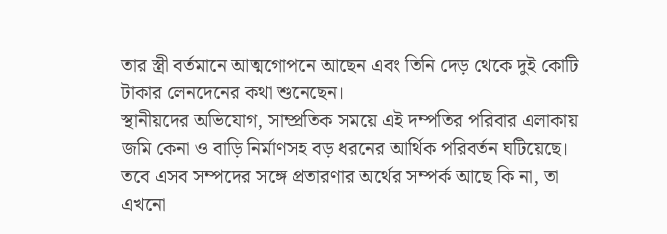তার স্ত্রী বর্তমানে আত্মগোপনে আছেন এবং তিনি দেড় থেকে দুই কোটি টাকার লেনদেনের কথা শুনেছেন।
স্থানীয়দের অভিযোগ, সাম্প্রতিক সময়ে এই দম্পতির পরিবার এলাকায় জমি কেনা ও বাড়ি নির্মাণসহ বড় ধরনের আর্থিক পরিবর্তন ঘটিয়েছে। তবে এসব সম্পদের সঙ্গে প্রতারণার অর্থের সম্পর্ক আছে কি না, তা এখনো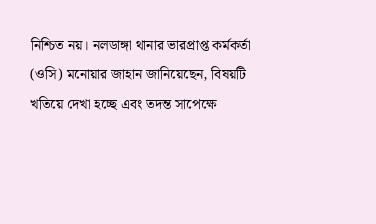নিশ্চিত নয়। নলডাঙ্গা থানার ভারপ্রাপ্ত কর্মকর্তা (ওসি) মনোয়ার জাহান জানিয়েছেন, বিষয়টি খতিয়ে দেখা হচ্ছে এবং তদন্ত সাপেক্ষে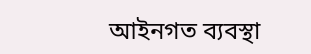আইনগত ব্যবস্থা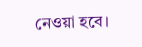নেওয়া হবে।